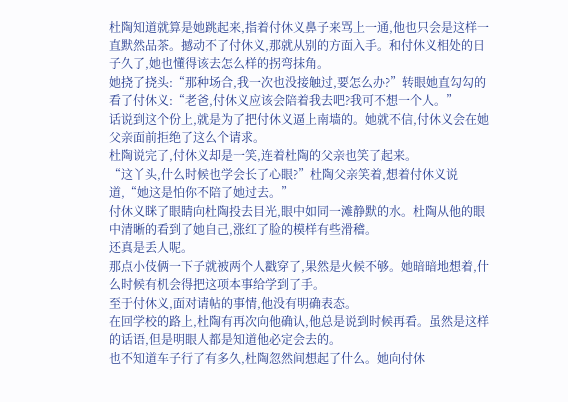杜陶知道就算是她跳起来,指着付休义鼻子来骂上一通,他也只会是这样一直默然品茶。撼动不了付休义,那就从别的方面入手。和付休义相处的日子久了,她也懂得该去怎么样的拐弯抹角。
她挠了挠头:“那种场合,我一次也没接触过,要怎么办?”转眼她直勾勾的看了付休义:“老爸,付休义应该会陪着我去吧?我可不想一个人。”
话说到这个份上,就是为了把付休义逼上南墙的。她就不信,付休义会在她父亲面前拒绝了这么个请求。
杜陶说完了,付休义却是一笑,连着杜陶的父亲也笑了起来。
“这丫头,什么时候也学会长了心眼?”杜陶父亲笑着,想着付休义说道,“她这是怕你不陪了她过去。”
付休义眯了眼睛向杜陶投去目光,眼中如同一滩静默的水。杜陶从他的眼中清晰的看到了她自己,涨红了脸的模样有些滑稽。
还真是丢人呢。
那点小伎俩一下子就被两个人戳穿了,果然是火候不够。她暗暗地想着,什么时候有机会得把这项本事给学到了手。
至于付休义,面对请帖的事情,他没有明确表态。
在回学校的路上,杜陶有再次向他确认,他总是说到时候再看。虽然是这样的话语,但是明眼人都是知道他必定会去的。
也不知道车子行了有多久,杜陶忽然间想起了什么。她向付休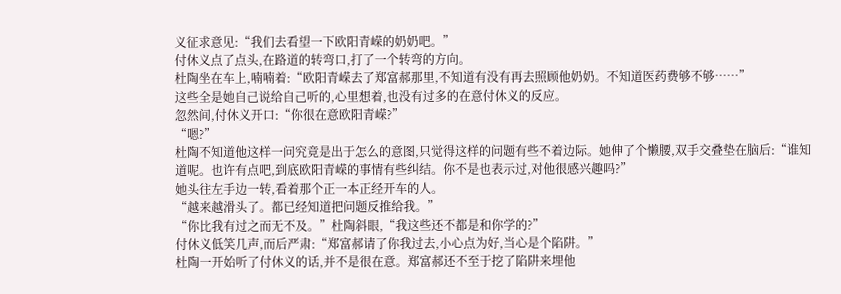义征求意见:“我们去看望一下欧阳青嵘的奶奶吧。”
付休义点了点头,在路道的转弯口,打了一个转弯的方向。
杜陶坐在车上,喃喃着:“欧阳青嵘去了郑富郝那里,不知道有没有再去照顾他奶奶。不知道医药费够不够……”
这些全是她自己说给自己听的,心里想着,也没有过多的在意付休义的反应。
忽然间,付休义开口:“你很在意欧阳青嵘?”
“嗯?”
杜陶不知道他这样一问究竟是出于怎么的意图,只觉得这样的问题有些不着边际。她伸了个懒腰,双手交叠垫在脑后:“谁知道呢。也许有点吧,到底欧阳青嵘的事情有些纠结。你不是也表示过,对他很感兴趣吗?”
她头往左手边一转,看着那个正一本正经开车的人。
“越来越滑头了。都已经知道把问题反推给我。”
“你比我有过之而无不及。”杜陶斜眼,“我这些还不都是和你学的?”
付休义低笑几声,而后严肃:“郑富郝请了你我过去,小心点为好,当心是个陷阱。”
杜陶一开始听了付休义的话,并不是很在意。郑富郝还不至于挖了陷阱来埋他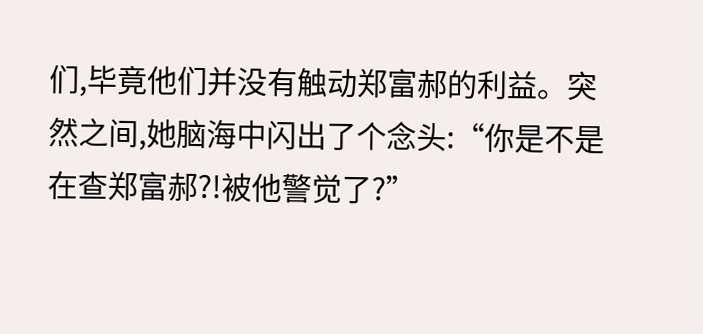们,毕竟他们并没有触动郑富郝的利益。突然之间,她脑海中闪出了个念头:“你是不是在查郑富郝?!被他警觉了?”